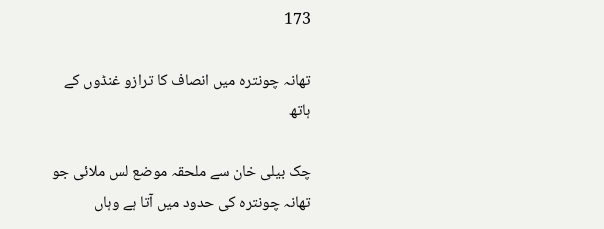173

تھانہ چونترہ میں انصاف کا ترازو غنڈوں کے ہاتھ

چک بیلی خان سے ملحقہ موضع لس ملائی جو تھانہ چونترہ کی حدود میں آتا ہے وہاں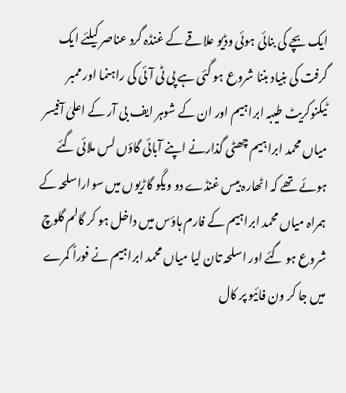ایک بچے کی بنائی ہوئی وڈیو علاقے کے غنڈہ گرد عناصر کیلئے ایک گرفت کی بنیاد بننا شروع ہو گئی ہے پی ٹی آئی کی راہنما اور ممبر ٹیکنوکریٹ طیبہ ابراہیم اور ان کے شوہر ایف بی آر کے اعلیٰ آفیسر میاں محمد ابراہیم چھٹی گذارنے اپنے آبائی گاؤں لس ملائی گئے ہوئے تھے کہ اٹھارہ بیس غنڈے دو ویگو گاڑیوں میں سواراسلحہ کے ہمراہ میاں محمد ابراہیم کے فارم ہاؤس میں داخل ہو کر گالم گلوچ شروع ہو گئے اور اسلحہ تان لیا میاں محمد ابراہیم نے فوراً کمرے میں جا کر ون فائیو پر کال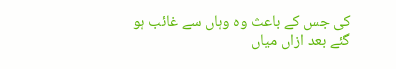کی جس کے باعث وہ وہاں سے غائب ہو گئے بعد ازاں میاں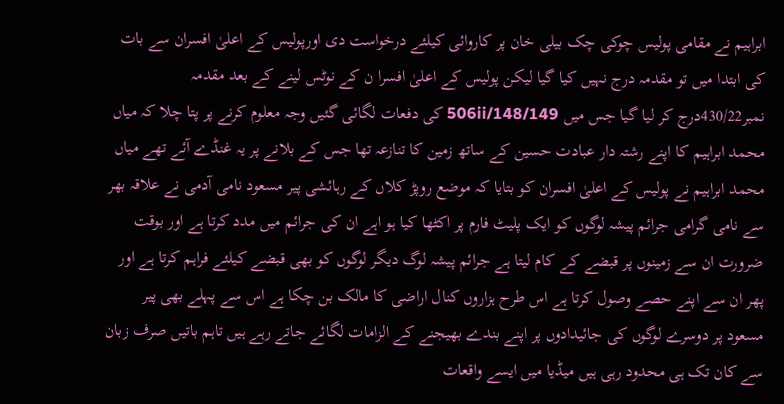ابراہیم نے مقامی پولیس چوکی چک بیلی خان پر کاروائی کیلئے درخواست دی اورپولیس کے اعلیٰ افسران سے بات کی ابتدا میں تو مقدمہ درج نہیں کیا گیا لیکن پولیس کے اعلیٰ افسرا ن کے نوٹس لینے کے بعد مقدمہ نمبر430/22درج کر لیا گیا جس میں 506ii/148/149 کی دفعات لگائی گئیں وجہ معلوم کرنے پر پتا چلا کہ میاں محمد ابراہیم کا اپنے رشتہ دار عبادت حسین کے ساتھ زمین کا تنازعہ تھا جس کے بلانے پر یہ غنڈے آئے تھے میاں محمد ابراہیم نے پولیس کے اعلیٰ افسران کو بتایا کہ موضع روپڑ کلاں کے رہائشی پیر مسعود نامی آدمی نے علاقہ بھر سے نامی گرامی جرائم پیشہ لوگوں کو ایک پلیٹ فارم پر اکٹھا کیا ہو اہے ان کی جرائم میں مدد کرتا ہے اور بوقت ضرورت ان سے زمینوں پر قبضے کے کام لیتا ہے جرائم پیشہ لوگ دیگر لوگوں کو بھی قبضے کیلئے فراہم کرتا ہے اور پھر ان سے اپنے حصے وصول کرتا ہے اس طرح ہزاروں کنال اراضی کا مالک بن چکا ہے اس سے پہلے بھی پیر مسعود پر دوسرے لوگوں کی جائیدادوں پر اپنے بندے بھیجنے کے الزامات لگائے جاتے رہے ہیں تاہم باتیں صرف زبان سے کان تک ہی محدود رہی ہیں میڈیا میں ایسے واقعات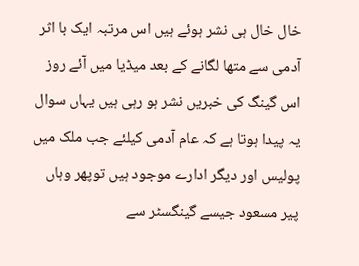خال خال ہی نشر ہوئے ہیں اس مرتبہ ایک با اثر آدمی سے متھا لگانے کے بعد میڈیا میں آئے روز اس گینگ کی خبریں نشر ہو رہی ہیں یہاں سوال یہ پیدا ہوتا ہے کہ عام آدمی کیلئے جب ملک میں پولیس اور دیگر ادارے موجود ہیں توپھر وہاں پیر مسعود جیسے گینگسٹر سے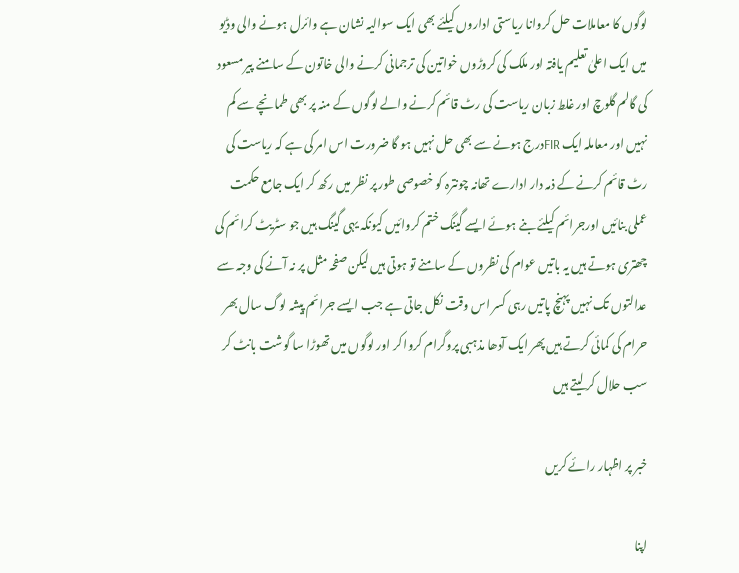لوگوں کا معاملات حل کروانا ریاستی اداروں کیلئے بھی ایک سوالیہ نشان ہے وائرل ہونے والی وڈیو میں ایک اعلیٰ تعلیم یافتہ اور ملک کی کروڑوں خواتین کی ترجمانی کرنے والی خاتون کے سامنے پیر مسعود کی گالم گلوچ اور غلط زبان ریاست کی رٹ قائم کرنے والے لوگوں کے منہ پر بھی طمانچے سے کم نہیں اور معاملہ ایک FIRدرج ہونے سے بھی حل نہیں ہو گا ضرورت اس امر کی ہے کہ ریاست کی رٹ قائم کرنے کے ذمہ دار ادارے تھانہ چونترہ کو خصوصی طور پر نظر میں رکھ کر ایک جامع حکمت عملی بنائیں اورجرائم کیلئے بنے ہوئے ایسے گینگ ختم کروائیں کیونکہ یہی گینگ ہیں جو سٹریٹ کرائم کی چھتری ہوتے ہیں یہ باتیں عوام کی نظروں کے سامنے تو ہوتی ہیں لیکن صفحہ مثل پر نہ آنے کی وجہ سے عدالتوں تک نہیں پہنچ پاتیں رہی کسر اس وقت نکل جاتی ہے جب ایسے جرائم پیشہ لوگ سال بھر حرام کی کمائی کرتے ہیں پھر ایک آدھا مذہبی پروگرام کروا کر اور لوگوں میں تھوڑا سا گوشت بانٹ کر سب حلال کر لیتے ہیں

خبر پر اظہار رائے کریں

اپنا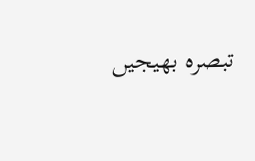تبصرہ بھیجیں